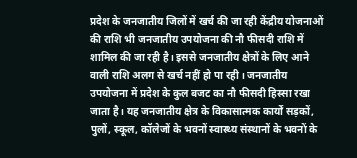प्रदेश के जनजातीय जिलों में खर्च की जा रही केंद्रीय योजनाओं की राशि भी जनजातीय उपयोजना की नौ फीसदी राशि में शामिल की जा रही है। इससे जनजातीय क्षेत्रों के लिए आने वाली राशि अलग से खर्च नहीं हो पा रही। जनजातीय उपयोजना में प्रदेश के कुल बजट का नौ फीसदी हिस्सा रखा जाता है। यह जनजातीय क्षेत्र के विकासात्मक कार्यों सड़कों, पुलों, स्कूल, कॉलेजों के भवनों स्वास्थ्य संस्थानों के भवनों के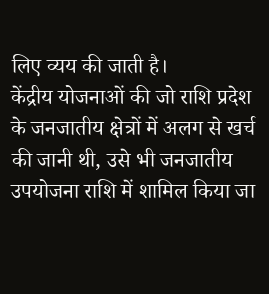लिए व्यय की जाती है।
केंद्रीय योजनाओं की जो राशि प्रदेश के जनजातीय क्षेत्रों में अलग से खर्च की जानी थी, उसे भी जनजातीय उपयोजना राशि में शामिल किया जा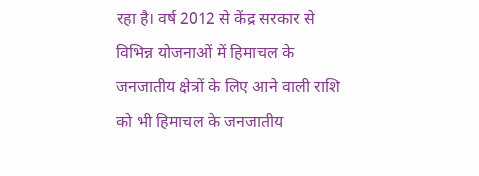रहा है। वर्ष 2012 से केंद्र सरकार से विभिन्न योजनाओं में हिमाचल के जनजातीय क्षेत्रों के लिए आने वाली राशि को भी हिमाचल के जनजातीय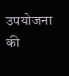उपयोजना की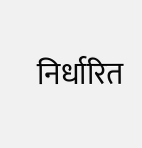निर्धारित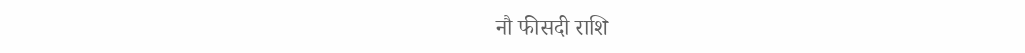नौ फीसदी राशि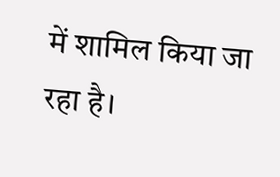में शामिल किया जा रहा है।